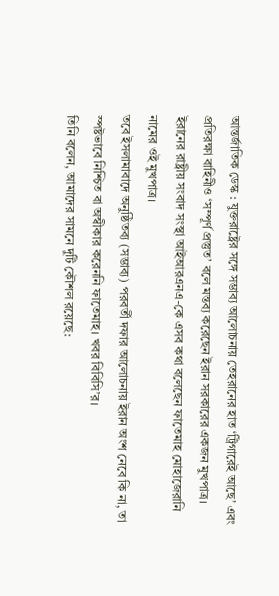আন্তর্জাতিক ডেস্ক : যুক্তরাষ্ট্রের সঙ্গে সম্ভাব্য আলোচনায় তেহরানের হাত ‘ট্রিগারেই আছে’ এবং প্রতিরক্ষা বাহিনীও ‘সম্পূর্ণ প্রস্তুত’ বলে মন্তব্য করেছেন ইরান সরকারের একজন মুখপাত্র।
ইরানের রাষ্ট্রীয় সংবাদ সংস্থা আইআরএনএ-কে এসব কথা বলেছেন ফাতেমাহ মোহাজেরানি নামের ওই মুখপাত্র।
তবে ইসলামাবাদে অনুষ্ঠিতব্য (সম্ভাব্য) পরবর্তী দফার আলোচনায় ইরান অংশ নেবে কি না, তা স্পষ্টভাবে নিশ্চিত বা অস্বীকার করেননি ফাতেমাহ। খবর বিবিসি’র।
তিনি বলেন, আমাদের সামনে দুটি কৌশল রয়েছে: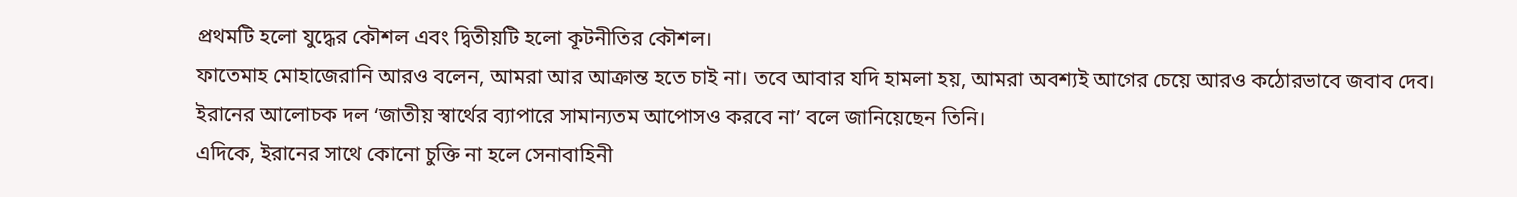প্রথমটি হলো যুদ্ধের কৌশল এবং দ্বিতীয়টি হলো কূটনীতির কৌশল।
ফাতেমাহ মোহাজেরানি আরও বলেন, আমরা আর আক্রান্ত হতে চাই না। তবে আবার যদি হামলা হয়, আমরা অবশ্যই আগের চেয়ে আরও কঠোরভাবে জবাব দেব।
ইরানের আলোচক দল ‘জাতীয় স্বার্থের ব্যাপারে সামান্যতম আপোসও করবে না’ বলে জানিয়েছেন তিনি।
এদিকে, ইরানের সাথে কোনো চুক্তি না হলে সেনাবাহিনী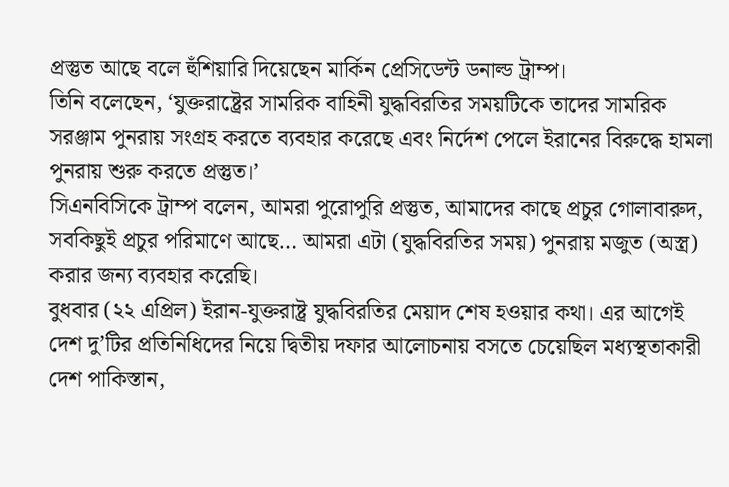প্রস্তুত আছে বলে হুঁশিয়ারি দিয়েছেন মার্কিন প্রেসিডেন্ট ডনাল্ড ট্রাম্প।
তিনি বলেছেন, ‘যুক্তরাষ্ট্রের সামরিক বাহিনী যুদ্ধবিরতির সময়টিকে তাদের সামরিক সরঞ্জাম পুনরায় সংগ্রহ করতে ব্যবহার করেছে এবং নির্দেশ পেলে ইরানের বিরুদ্ধে হামলা পুনরায় শুরু করতে প্রস্তুত।’
সিএনবিসিকে ট্রাম্প বলেন, আমরা পুরোপুরি প্রস্তুত, আমাদের কাছে প্রচুর গোলাবারুদ, সবকিছুই প্রচুর পরিমাণে আছে… আমরা এটা (যুদ্ধবিরতির সময়) পুনরায় মজুত (অস্ত্র) করার জন্য ব্যবহার করেছি।
বুধবার (২২ এপ্রিল) ইরান-যুক্তরাষ্ট্র যুদ্ধবিরতির মেয়াদ শেষ হওয়ার কথা। এর আগেই দেশ দু’টির প্রতিনিধিদের নিয়ে দ্বিতীয় দফার আলোচনায় বসতে চেয়েছিল মধ্যস্থতাকারী দেশ পাকিস্তান,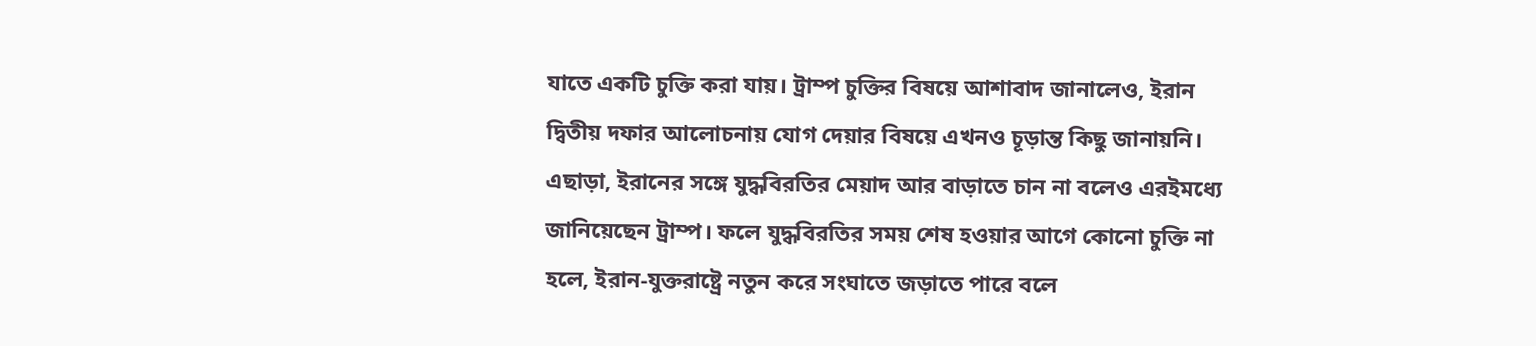যাতে একটি চুক্তি করা যায়। ট্রাম্প চুক্তির বিষয়ে আশাবাদ জানালেও, ইরান দ্বিতীয় দফার আলোচনায় যোগ দেয়ার বিষয়ে এখনও চূড়ান্ত কিছু জানায়নি।
এছাড়া, ইরানের সঙ্গে যুদ্ধবিরতির মেয়াদ আর বাড়াতে চান না বলেও এরইমধ্যে জানিয়েছেন ট্রাম্প। ফলে যুদ্ধবিরতির সময় শেষ হওয়ার আগে কোনো চুক্তি না হলে, ইরান-যুক্তরাষ্ট্রে নতুন করে সংঘাতে জড়াতে পারে বলে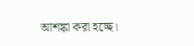আশঙ্কা করা হচ্ছে।